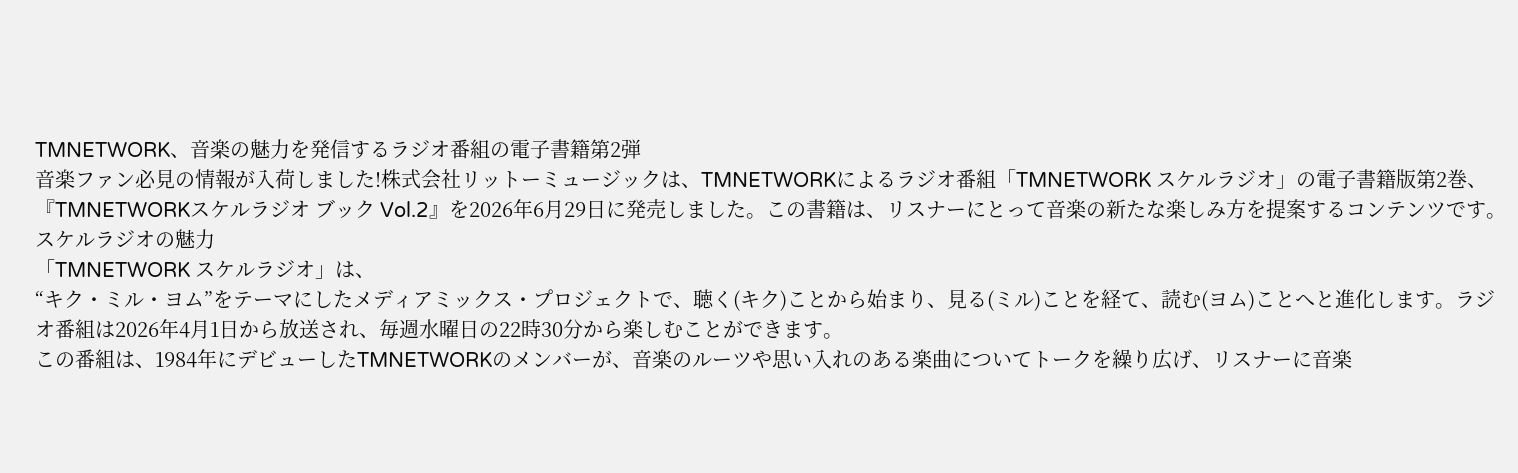TMNETWORK、音楽の魅力を発信するラジオ番組の電子書籍第2弾
音楽ファン必見の情報が入荷しました!株式会社リットーミュージックは、TMNETWORKによるラジオ番組「TMNETWORK スケルラジオ」の電子書籍版第2巻、
『TMNETWORKスケルラジオ ブック Vol.2』を2026年6月29日に発売しました。この書籍は、リスナーにとって音楽の新たな楽しみ方を提案するコンテンツです。
スケルラジオの魅力
「TMNETWORK スケルラジオ」は、
“キク・ミル・ヨム”をテーマにしたメディアミックス・プロジェクトで、聴く(キク)ことから始まり、見る(ミル)ことを経て、読む(ヨム)ことへと進化します。ラジオ番組は2026年4月1日から放送され、毎週水曜日の22時30分から楽しむことができます。
この番組は、1984年にデビューしたTMNETWORKのメンバーが、音楽のルーツや思い入れのある楽曲についてトークを繰り広げ、リスナーに音楽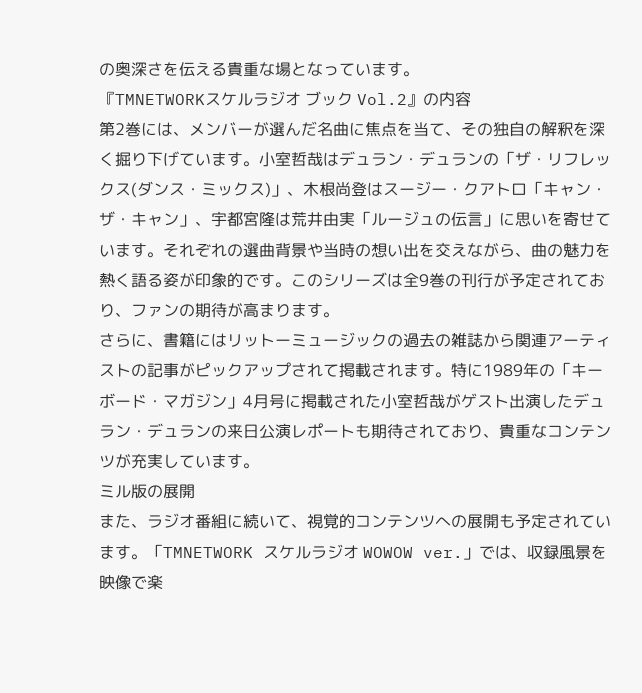の奥深さを伝える貴重な場となっています。
『TMNETWORKスケルラジオ ブック Vol.2』の内容
第2巻には、メンバーが選んだ名曲に焦点を当て、その独自の解釈を深く掘り下げています。小室哲哉はデュラン・デュランの「ザ・リフレックス(ダンス・ミックス)」、木根尚登はスージー・クアトロ「キャン・ザ・キャン」、宇都宮隆は荒井由実「ルージュの伝言」に思いを寄せています。それぞれの選曲背景や当時の想い出を交えながら、曲の魅力を熱く語る姿が印象的です。このシリーズは全9巻の刊行が予定されており、ファンの期待が高まります。
さらに、書籍にはリットーミュージックの過去の雑誌から関連アーティストの記事がピックアップされて掲載されます。特に1989年の「キーボード・マガジン」4月号に掲載された小室哲哉がゲスト出演したデュラン・デュランの来日公演レポートも期待されており、貴重なコンテンツが充実しています。
ミル版の展開
また、ラジオ番組に続いて、視覚的コンテンツへの展開も予定されています。「TMNETWORK スケルラジオ WOWOW ver.」では、収録風景を映像で楽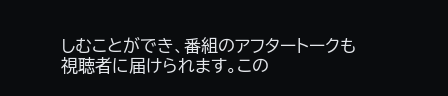しむことができ、番組のアフタートークも視聴者に届けられます。この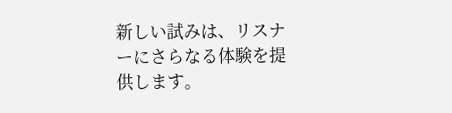新しい試みは、リスナーにさらなる体験を提供します。